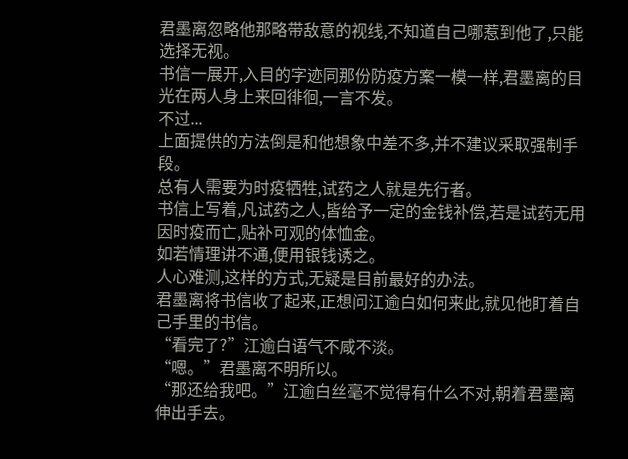君墨离忽略他那略带敌意的视线,不知道自己哪惹到他了,只能选择无视。
书信一展开,入目的字迹同那份防疫方案一模一样,君墨离的目光在两人身上来回徘徊,一言不发。
不过...
上面提供的方法倒是和他想象中差不多,并不建议采取强制手段。
总有人需要为时疫牺牲,试药之人就是先行者。
书信上写着,凡试药之人,皆给予一定的金钱补偿,若是试药无用因时疫而亡,贴补可观的体恤金。
如若情理讲不通,便用银钱诱之。
人心难测,这样的方式,无疑是目前最好的办法。
君墨离将书信收了起来,正想问江逾白如何来此,就见他盯着自己手里的书信。
“看完了?”江逾白语气不咸不淡。
“嗯。”君墨离不明所以。
“那还给我吧。”江逾白丝毫不觉得有什么不对,朝着君墨离伸出手去。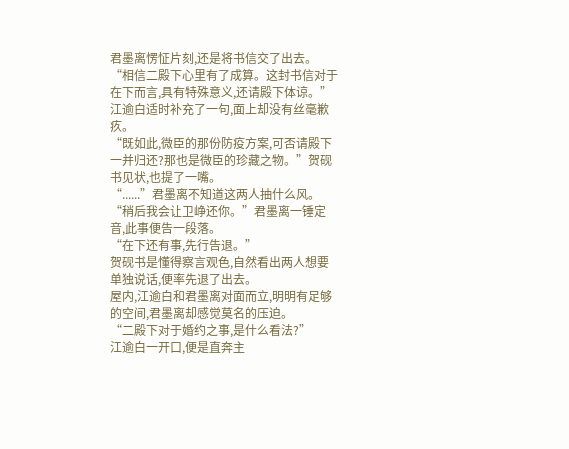君墨离愣怔片刻,还是将书信交了出去。
“相信二殿下心里有了成算。这封书信对于在下而言,具有特殊意义,还请殿下体谅。”
江逾白适时补充了一句,面上却没有丝毫歉疚。
“既如此,微臣的那份防疫方案,可否请殿下一并归还?那也是微臣的珍藏之物。”贺砚书见状,也提了一嘴。
“......”君墨离不知道这两人抽什么风。
“稍后我会让卫峥还你。”君墨离一锤定音,此事便告一段落。
“在下还有事,先行告退。”
贺砚书是懂得察言观色,自然看出两人想要单独说话,便率先退了出去。
屋内,江逾白和君墨离对面而立,明明有足够的空间,君墨离却感觉莫名的压迫。
“二殿下对于婚约之事,是什么看法?”
江逾白一开口,便是直奔主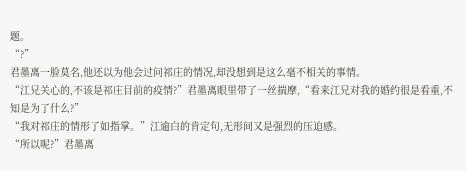题。
“?”
君墨离一脸莫名,他还以为他会过问祁庄的情况,却没想到是这么毫不相关的事情。
“江兄关心的,不该是祁庄目前的疫情?”君墨离眼里带了一丝揣摩,“看来江兄对我的婚约很是看重,不知是为了什么?”
“我对祁庄的情形了如指掌。”江逾白的肯定句,无形间又是强烈的压迫感。
“所以呢?”君墨离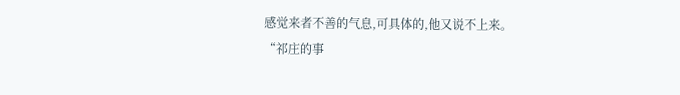感觉来者不善的气息,可具体的,他又说不上来。
“祁庄的事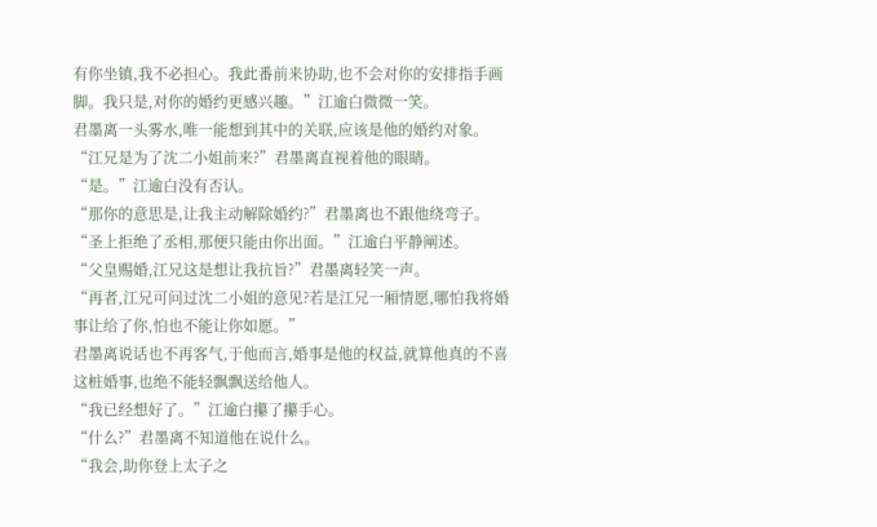有你坐镇,我不必担心。我此番前来协助,也不会对你的安排指手画脚。我只是,对你的婚约更感兴趣。”江逾白微微一笑。
君墨离一头雾水,唯一能想到其中的关联,应该是他的婚约对象。
“江兄是为了沈二小姐前来?”君墨离直视着他的眼睛。
“是。”江逾白没有否认。
“那你的意思是,让我主动解除婚约?”君墨离也不跟他绕弯子。
“圣上拒绝了丞相,那便只能由你出面。”江逾白平静阐述。
“父皇赐婚,江兄这是想让我抗旨?”君墨离轻笑一声。
“再者,江兄可问过沈二小姐的意见?若是江兄一厢情愿,哪怕我将婚事让给了你,怕也不能让你如愿。”
君墨离说话也不再客气,于他而言,婚事是他的权益,就算他真的不喜这桩婚事,也绝不能轻飘飘送给他人。
“我已经想好了。”江逾白攥了攥手心。
“什么?”君墨离不知道他在说什么。
“我会,助你登上太子之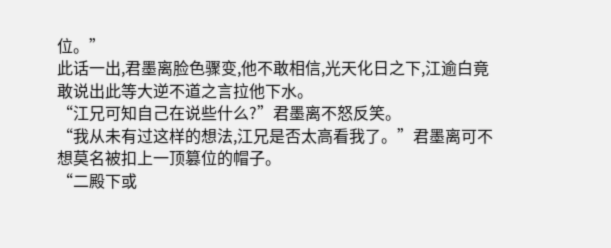位。”
此话一出,君墨离脸色骤变,他不敢相信,光天化日之下,江逾白竟敢说出此等大逆不道之言拉他下水。
“江兄可知自己在说些什么?”君墨离不怒反笑。
“我从未有过这样的想法,江兄是否太高看我了。”君墨离可不想莫名被扣上一顶篡位的帽子。
“二殿下或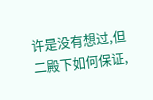许是没有想过,但二殿下如何保证,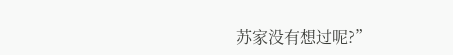苏家没有想过呢?”